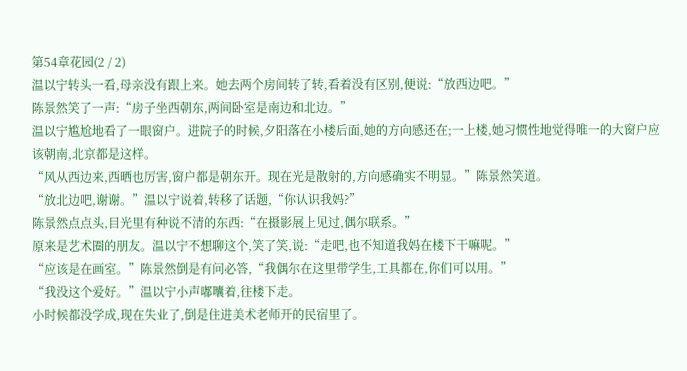第54章花园(2 / 2)
温以宁转头一看,母亲没有跟上来。她去两个房间转了转,看着没有区别,便说:“放西边吧。”
陈景然笑了一声:“房子坐西朝东,两间卧室是南边和北边。”
温以宁尴尬地看了一眼窗户。进院子的时候,夕阳落在小楼后面,她的方向感还在;一上楼,她习惯性地觉得唯一的大窗户应该朝南,北京都是这样。
“风从西边来,西晒也厉害,窗户都是朝东开。现在光是散射的,方向感确实不明显。”陈景然笑道。
“放北边吧,谢谢。”温以宁说着,转移了话题,“你认识我妈?”
陈景然点点头,目光里有种说不清的东西:“在摄影展上见过,偶尔联系。”
原来是艺术圈的朋友。温以宁不想聊这个,笑了笑,说:“走吧,也不知道我妈在楼下干嘛呢。”
“应该是在画室。”陈景然倒是有问必答,“我偶尔在这里带学生,工具都在,你们可以用。”
“我没这个爱好。”温以宁小声嘟囔着,往楼下走。
小时候都没学成,现在失业了,倒是住进美术老师开的民宿里了。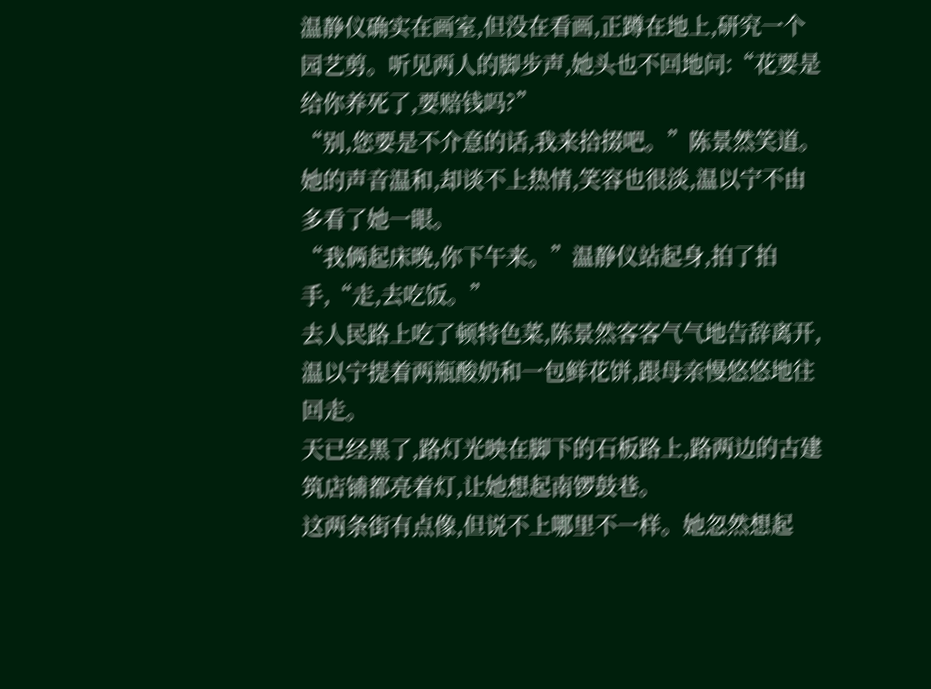温静仪确实在画室,但没在看画,正蹲在地上,研究一个园艺剪。听见两人的脚步声,她头也不回地问:“花要是给你养死了,要赔钱吗?”
“别,您要是不介意的话,我来拾掇吧。”陈景然笑道。
她的声音温和,却谈不上热情,笑容也很淡,温以宁不由多看了她一眼。
“我俩起床晚,你下午来。”温静仪站起身,拍了拍手,“走,去吃饭。”
去人民路上吃了顿特色菜,陈景然客客气气地告辞离开,温以宁提着两瓶酸奶和一包鲜花饼,跟母亲慢悠悠地往回走。
天已经黑了,路灯光映在脚下的石板路上,路两边的古建筑店铺都亮着灯,让她想起南锣鼓巷。
这两条街有点像,但说不上哪里不一样。她忽然想起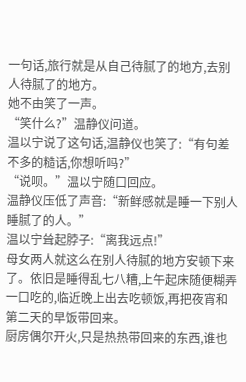一句话,旅行就是从自己待腻了的地方,去别人待腻了的地方。
她不由笑了一声。
“笑什么?”温静仪问道。
温以宁说了这句话,温静仪也笑了:“有句差不多的糙话,你想听吗?”
“说呗。”温以宁随口回应。
温静仪压低了声音:“新鲜感就是睡一下别人睡腻了的人。”
温以宁耸起脖子:“离我远点!”
母女两人就这么在别人待腻的地方安顿下来了。依旧是睡得乱七八糟,上午起床随便糊弄一口吃的,临近晚上出去吃顿饭,再把夜宵和第二天的早饭带回来。
厨房偶尔开火,只是热热带回来的东西,谁也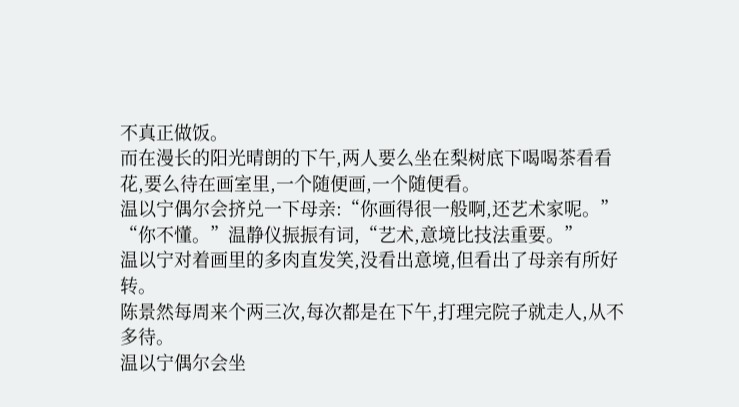不真正做饭。
而在漫长的阳光晴朗的下午,两人要么坐在梨树底下喝喝茶看看花,要么待在画室里,一个随便画,一个随便看。
温以宁偶尔会挤兑一下母亲:“你画得很一般啊,还艺术家呢。”
“你不懂。”温静仪振振有词,“艺术,意境比技法重要。”
温以宁对着画里的多肉直发笑,没看出意境,但看出了母亲有所好转。
陈景然每周来个两三次,每次都是在下午,打理完院子就走人,从不多待。
温以宁偶尔会坐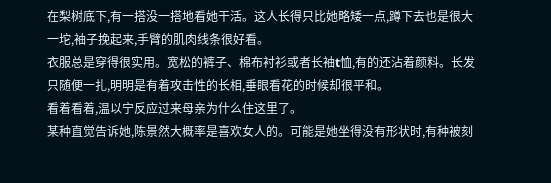在梨树底下,有一搭没一搭地看她干活。这人长得只比她略矮一点,蹲下去也是很大一坨,袖子挽起来,手臂的肌肉线条很好看。
衣服总是穿得很实用。宽松的裤子、棉布衬衫或者长袖t恤,有的还沾着颜料。长发只随便一扎,明明是有着攻击性的长相,垂眼看花的时候却很平和。
看着看着,温以宁反应过来母亲为什么住这里了。
某种直觉告诉她,陈景然大概率是喜欢女人的。可能是她坐得没有形状时,有种被刻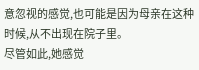意忽视的感觉,也可能是因为母亲在这种时候,从不出现在院子里。
尽管如此,她感觉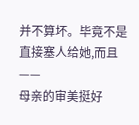并不算坏。毕竟不是直接塞人给她,而且——
母亲的审美挺好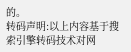的。
转码声明:以上内容基于搜索引擎转码技术对网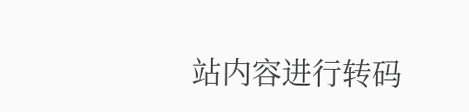站内容进行转码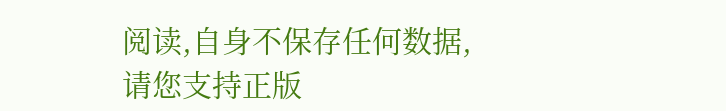阅读,自身不保存任何数据,请您支持正版